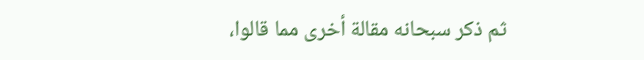ثم ذكر سبحانه مقالة أخرى مما قالوا،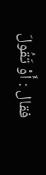فقال : أَوْ تَقُولَ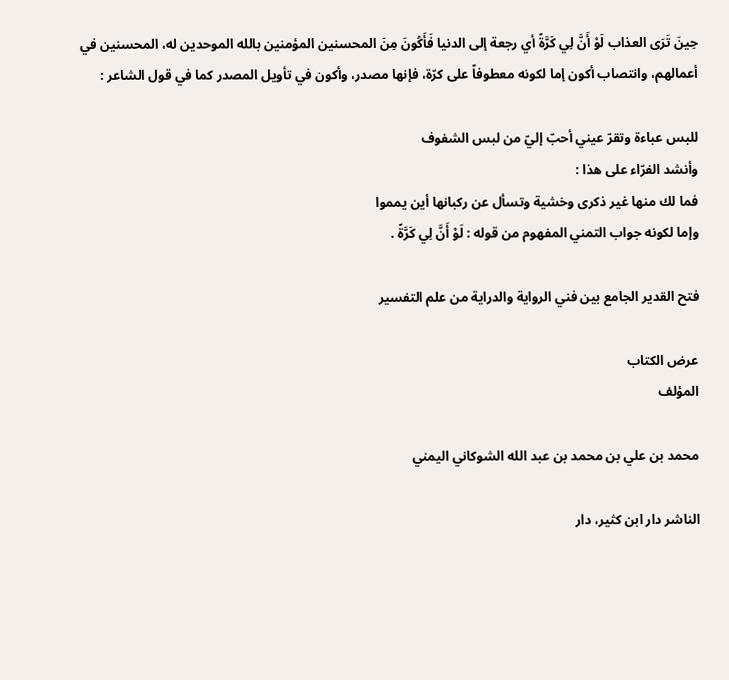حِينَ تَرَى العذاب لَوْ أَنَّ لِي كَرَّةً أي رجعة إلى الدنيا فَأَكُونَ مِنَ المحسنين المؤمنين بالله الموحدين له، المحسنين في أعمالهم، وانتصاب أكون إما لكونه معطوفاً على كرّة، فإنها مصدر، وأكون في تأويل المصدر كما في قول الشاعر :

للبس عباءة وتقرّ عيني أحبّ إليّ من لبس الشفوف
وأنشد الفرّاء على هذا :
فما لك منها غير ذكرى وخشية وتسأل عن ركبانها أين يمموا
وإما لكونه جواب التمني المفهوم من قوله : لَوْ أَنَّ لِي كَرَّةً .

فتح القدير الجامع بين فني الرواية والدراية من علم التفسير

عرض الكتاب
المؤلف

محمد بن علي بن محمد بن عبد الله الشوكاني اليمني

الناشر دار ابن كثير، دار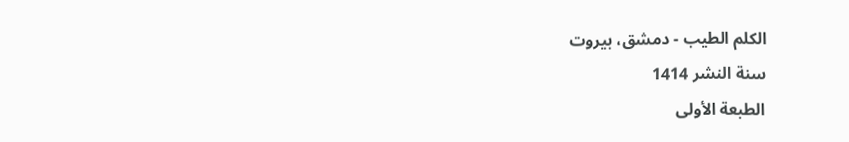الكلم الطيب - دمشق، بيروت
سنة النشر 1414
الطبعة الأولى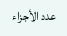عدد الأجزاء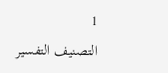1
التصنيف التفسير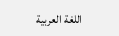اللغة العربية